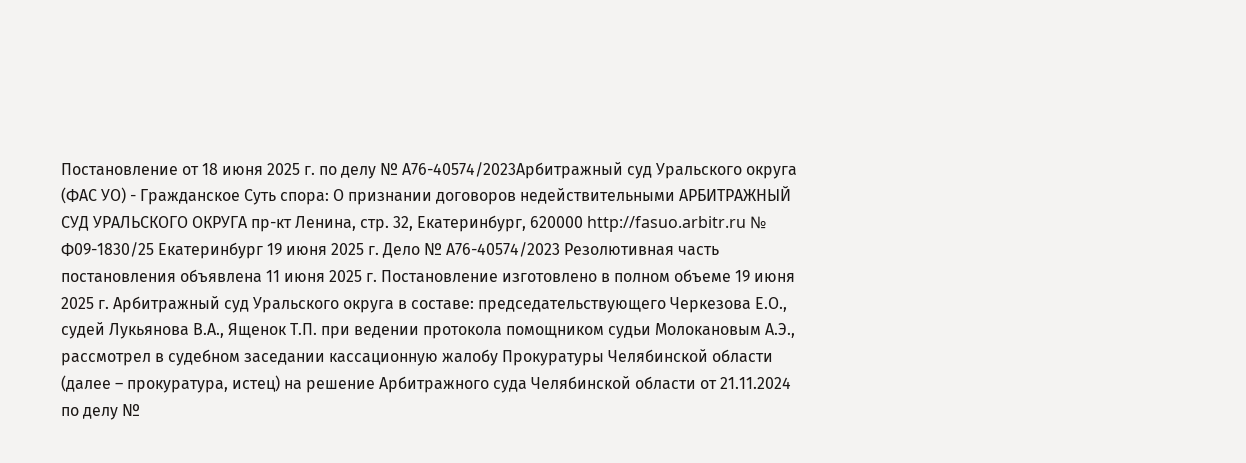Постановление от 18 июня 2025 г. по делу № А76-40574/2023Арбитражный суд Уральского округа (ФАС УО) - Гражданское Суть спора: О признании договоров недействительными АРБИТРАЖНЫЙ СУД УРАЛЬСКОГО ОКРУГА пр-кт Ленина, стр. 32, Екатеринбург, 620000 http://fasuo.arbitr.ru № Ф09-1830/25 Екатеринбург 19 июня 2025 г. Дело № А76-40574/2023 Резолютивная часть постановления объявлена 11 июня 2025 г. Постановление изготовлено в полном объеме 19 июня 2025 г. Арбитражный суд Уральского округа в составе: председательствующего Черкезова Е.О., судей Лукьянова В.А., Ященок Т.П. при ведении протокола помощником судьи Молокановым А.Э., рассмотрел в судебном заседании кассационную жалобу Прокуратуры Челябинской области (далее – прокуратура, истец) на решение Арбитражного суда Челябинской области от 21.11.2024 по делу №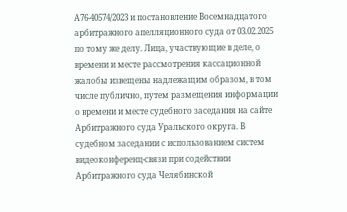А76-40574/2023 и постановление Восемнадцатого арбитражного апелляционного суда от 03.02.2025 по тому же делу. Лица, участвующие в деле, о времени и месте рассмотрения кассационной жалобы извещены надлежащим образом, в том числе публично, путем размещения информации о времени и месте судебного заседания на сайте Арбитражного суда Уральского округа. В судебном заседании с использованием систем видеоконференц-связи при содействии Арбитражного суда Челябинской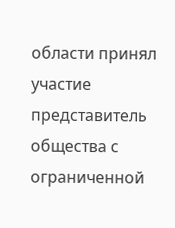области принял участие представитель общества с ограниченной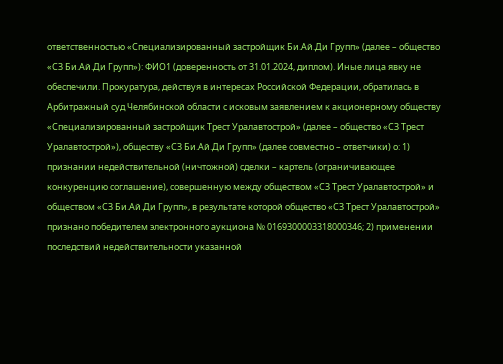ответственностью «Специализированный застройщик Би.Ай.Ди Групп» (далее – общество «СЗ Би.Ай.Ди Групп»): ФИО1 (доверенность от 31.01.2024, диплом). Иные лица явку не обеспечили. Прокуратура, действуя в интересах Российской Федерации, обратилась в Арбитражный суд Челябинской области с исковым заявлением к акционерному обществу «Специализированный застройщик Трест Уралавтострой» (далее – общество «СЗ Трест Уралавтострой»), обществу «СЗ Би.Ай.Ди Групп» (далее совместно – ответчики) о: 1) признании недействительной (ничтожной) сделки – картель (ограничивающее конкуренцию соглашение), совершенную между обществом «СЗ Трест Уралавтострой» и обществом «СЗ Би.Ай.Ди Групп», в результате которой общество «СЗ Трест Уралавтострой» признано победителем электронного аукциона № 0169300003318000346; 2) применении последствий недействительности указанной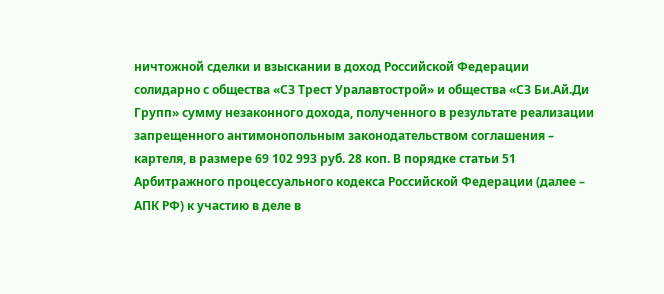ничтожной сделки и взыскании в доход Российской Федерации солидарно с общества «СЗ Трест Уралавтострой» и общества «СЗ Би.Ай.Ди Групп» сумму незаконного дохода, полученного в результате реализации запрещенного антимонопольным законодательством соглашения – картеля, в размере 69 102 993 руб. 28 коп. В порядке статьи 51 Арбитражного процессуального кодекса Российской Федерации (далее – АПК РФ) к участию в деле в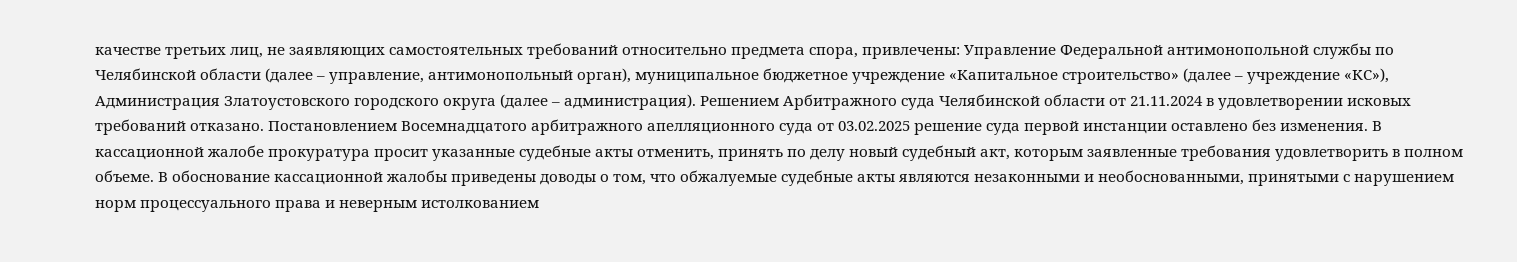качестве третьих лиц, не заявляющих самостоятельных требований относительно предмета спора, привлечены: Управление Федеральной антимонопольной службы по Челябинской области (далее – управление, антимонопольный орган), муниципальное бюджетное учреждение «Капитальное строительство» (далее – учреждение «КС»), Администрация Златоустовского городского округа (далее – администрация). Решением Арбитражного суда Челябинской области от 21.11.2024 в удовлетворении исковых требований отказано. Постановлением Восемнадцатого арбитражного апелляционного суда от 03.02.2025 решение суда первой инстанции оставлено без изменения. В кассационной жалобе прокуратура просит указанные судебные акты отменить, принять по делу новый судебный акт, которым заявленные требования удовлетворить в полном объеме. В обоснование кассационной жалобы приведены доводы о том, что обжалуемые судебные акты являются незаконными и необоснованными, принятыми с нарушением норм процессуального права и неверным истолкованием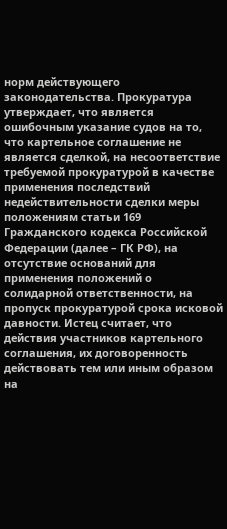норм действующего законодательства. Прокуратура утверждает, что является ошибочным указание судов на то, что картельное соглашение не является сделкой, на несоответствие требуемой прокуратурой в качестве применения последствий недействительности сделки меры положениям статьи 169 Гражданского кодекса Российской Федерации (далее – ГК РФ), на отсутствие оснований для применения положений о солидарной ответственности, на пропуск прокуратурой срока исковой давности. Истец считает, что действия участников картельного соглашения, их договоренность действовать тем или иным образом на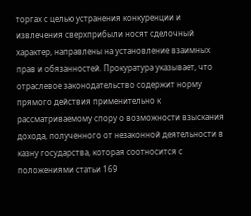торгах с целью устранения конкуренции и извлечения сверхприбыли носят сделочный характер, направлены на установление взаимных прав и обязанностей. Прокуратура указывает, что отраслевое законодательство содержит норму прямого действия применительно к рассматриваемому спору о возможности взыскания дохода, полученного от незаконной деятельности в казну государства, которая соотносится с положениями статьи 169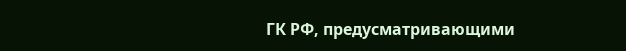ГК РФ, предусматривающими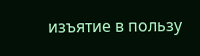изъятие в пользу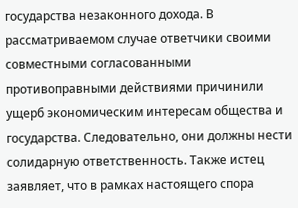государства незаконного дохода. В рассматриваемом случае ответчики своими совместными согласованными противоправными действиями причинили ущерб экономическим интересам общества и государства. Следовательно, они должны нести солидарную ответственность. Также истец заявляет, что в рамках настоящего спора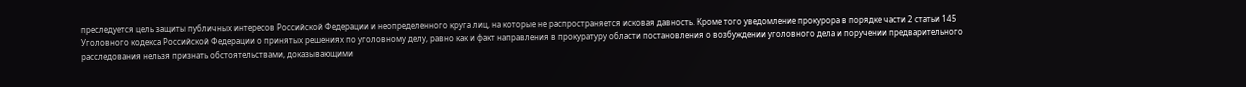преследуется цель защиты публичных интересов Российской Федерации и неопределенного круга лиц, на которые не распространяется исковая давность. Кроме того уведомление прокурора в порядке части 2 статьи 145 Уголовного кодекса Российской Федерации о принятых решениях по уголовному делу, равно как и факт направления в прокуратуру области постановления о возбуждении уголовного дела и поручении предварительного расследования нельзя признать обстоятельствами, доказывающими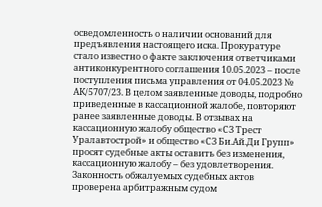осведомленность о наличии оснований для предъявления настоящего иска. Прокуратуре стало известно о факте заключения ответчиками антиконкурентного соглашения 10.05.2023 – после поступления письма управления от 04.05.2023 № АК/5707/23. В целом заявленные доводы, подробно приведенные в кассационной жалобе, повторяют ранее заявленные доводы. В отзывах на кассационную жалобу общество «СЗ Трест Уралавтострой» и общество «СЗ Би.Ай.Ди Групп» просят судебные акты оставить без изменения, кассационную жалобу – без удовлетворения. Законность обжалуемых судебных актов проверена арбитражным судом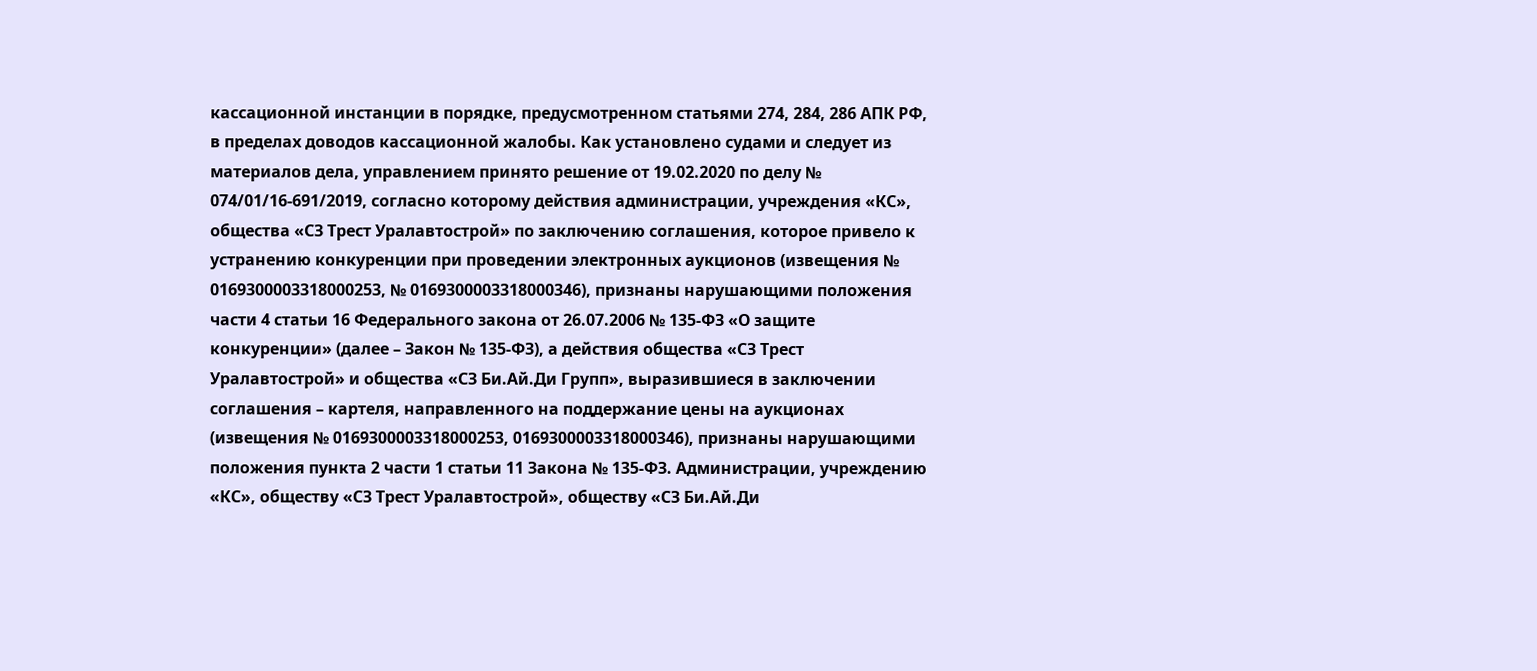кассационной инстанции в порядке, предусмотренном статьями 274, 284, 286 АПК РФ, в пределах доводов кассационной жалобы. Как установлено судами и следует из материалов дела, управлением принято решение от 19.02.2020 по делу № 074/01/16-691/2019, согласно которому действия администрации, учреждения «КС», общества «СЗ Трест Уралавтострой» по заключению соглашения, которое привело к устранению конкуренции при проведении электронных аукционов (извещения № 0169300003318000253, № 0169300003318000346), признаны нарушающими положения части 4 статьи 16 Федерального закона от 26.07.2006 № 135-ФЗ «О защите конкуренции» (далее – Закон № 135-ФЗ), а действия общества «СЗ Трест Уралавтострой» и общества «СЗ Би.Ай.Ди Групп», выразившиеся в заключении соглашения – картеля, направленного на поддержание цены на аукционах (извещения № 0169300003318000253, 0169300003318000346), признаны нарушающими положения пункта 2 части 1 статьи 11 Закона № 135-ФЗ. Администрации, учреждению «КС», обществу «СЗ Трест Уралавтострой», обществу «СЗ Би.Ай.Ди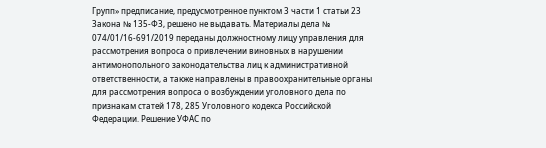Групп» предписание, предусмотренное пунктом 3 части 1 статьи 23 Закона № 135-ФЗ, решено не выдавать. Материалы дела № 074/01/16-691/2019 переданы должностному лицу управления для рассмотрения вопроса о привлечении виновных в нарушении антимонопольного законодательства лиц к административной ответственности, а также направлены в правоохранительные органы для рассмотрения вопроса о возбуждении уголовного дела по признакам статей 178, 285 Уголовного кодекса Российской Федерации. Решение УФАС по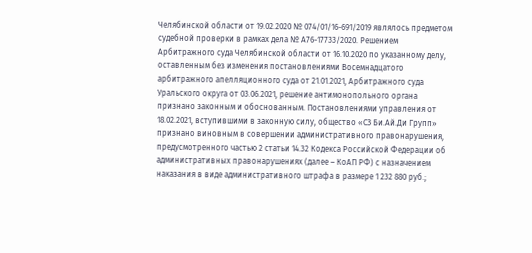Челябинской области от 19.02.2020 № 074/01/16-691/2019 являлось предметом судебной проверки в рамках дела № А76-17733/2020. Решением Арбитражного суда Челябинской области от 16.10.2020 по указанному делу, оставленным без изменения постановлениями Восемнадцатого арбитражного апелляционного суда от 21.01.2021, Арбитражного суда Уральского округа от 03.06.2021, решение антимонопольного органа признано законным и обоснованным. Постановлениями управления от 18.02.2021, вступившими в законную силу, общество «СЗ Би.Ай.Ди Групп» признано виновным в совершении административного правонарушения, предусмотренного частью 2 статьи 14.32 Кодекса Российской Федерации об административных правонарушениях (далее – КоАП РФ) с назначением наказания в виде административного штрафа в размере 1 232 880 руб.;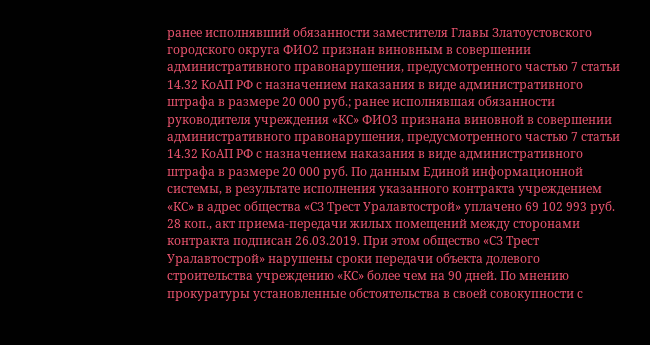ранее исполнявший обязанности заместителя Главы Златоустовского городского округа ФИО2 признан виновным в совершении административного правонарушения, предусмотренного частью 7 статьи 14.32 КоАП РФ с назначением наказания в виде административного штрафа в размере 20 000 руб.; ранее исполнявшая обязанности руководителя учреждения «КС» ФИО3 признана виновной в совершении административного правонарушения, предусмотренного частью 7 статьи 14.32 КоАП РФ с назначением наказания в виде административного штрафа в размере 20 000 руб. По данным Единой информационной системы, в результате исполнения указанного контракта учреждением «КС» в адрес общества «СЗ Трест Уралавтострой» уплачено 69 102 993 руб. 28 коп., акт приема-передачи жилых помещений между сторонами контракта подписан 26.03.2019. При этом общество «СЗ Трест Уралавтострой» нарушены сроки передачи объекта долевого строительства учреждению «КС» более чем на 90 дней. По мнению прокуратуры установленные обстоятельства в своей совокупности с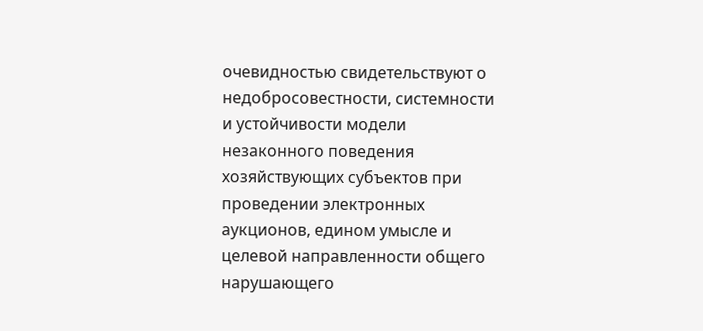очевидностью свидетельствуют о недобросовестности, системности и устойчивости модели незаконного поведения хозяйствующих субъектов при проведении электронных аукционов, едином умысле и целевой направленности общего нарушающего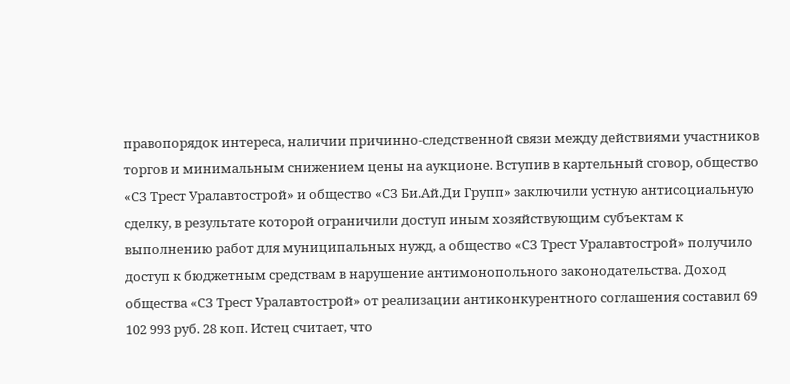правопорядок интереса, наличии причинно-следственной связи между действиями участников торгов и минимальным снижением цены на аукционе. Вступив в картельный сговор, общество «СЗ Трест Уралавтострой» и общество «СЗ Би.Ай.Ди Групп» заключили устную антисоциальную сделку, в результате которой ограничили доступ иным хозяйствующим субъектам к выполнению работ для муниципальных нужд, а общество «СЗ Трест Уралавтострой» получило доступ к бюджетным средствам в нарушение антимонопольного законодательства. Доход общества «СЗ Трест Уралавтострой» от реализации антиконкурентного соглашения составил 69 102 993 руб. 28 коп. Истец считает, что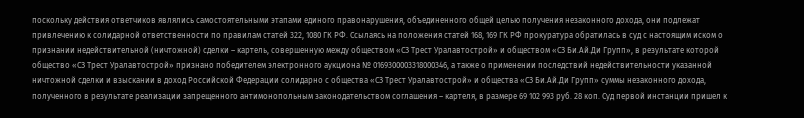поскольку действия ответчиков являлись самостоятельными этапами единого правонарушения, объединенного общей целью получения незаконного дохода, они подлежат привлечению к солидарной ответственности по правилам статей 322, 1080 ГК РФ. Ссылаясь на положения статей 168, 169 ГК РФ прокуратура обратилась в суд с настоящим иском о признании недействительной (ничтожной) сделки – картель, совершенную между обществом «СЗ Трест Уралавтострой» и обществом «СЗ Би.Ай.Ди Групп», в результате которой общество «СЗ Трест Уралавтострой» признано победителем электронного аукциона № 0169300003318000346, а также о применении последствий недействительности указанной ничтожной сделки и взыскании в доход Российской Федерации солидарно с общества «СЗ Трест Уралавтострой» и общества «СЗ Би.Ай.Ди Групп» суммы незаконного дохода, полученного в результате реализации запрещенного антимонопольным законодательством соглашения – картеля, в размере 69 102 993 руб. 28 коп. Суд первой инстанции пришел к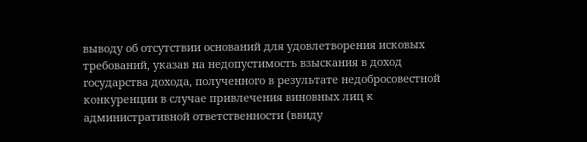выводу об отсутствии оснований для удовлетворения исковых требований, указав на недопустимость взыскания в доход государства дохода, полученного в результате недобросовестной конкуренции в случае привлечения виновных лиц к административной ответственности (ввиду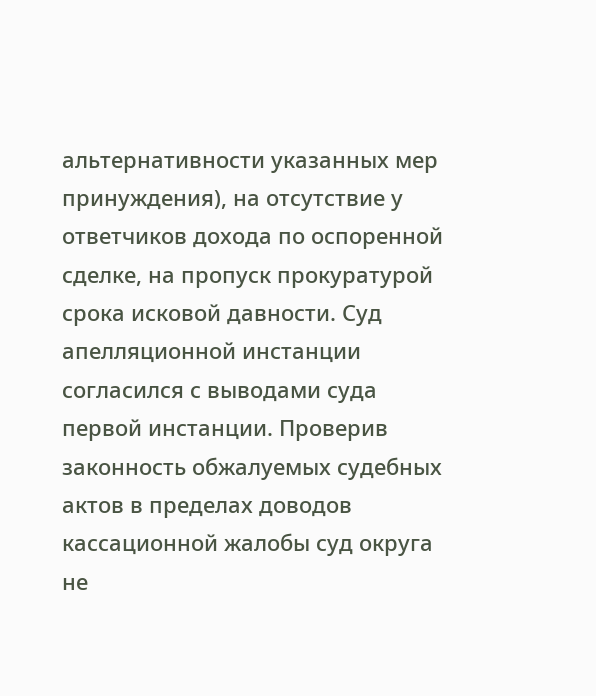альтернативности указанных мер принуждения), на отсутствие у ответчиков дохода по оспоренной сделке, на пропуск прокуратурой срока исковой давности. Суд апелляционной инстанции согласился с выводами суда первой инстанции. Проверив законность обжалуемых судебных актов в пределах доводов кассационной жалобы суд округа не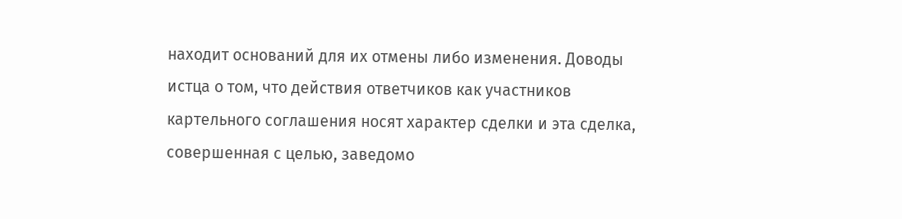находит оснований для их отмены либо изменения. Доводы истца о том, что действия ответчиков как участников картельного соглашения носят характер сделки и эта сделка, совершенная с целью, заведомо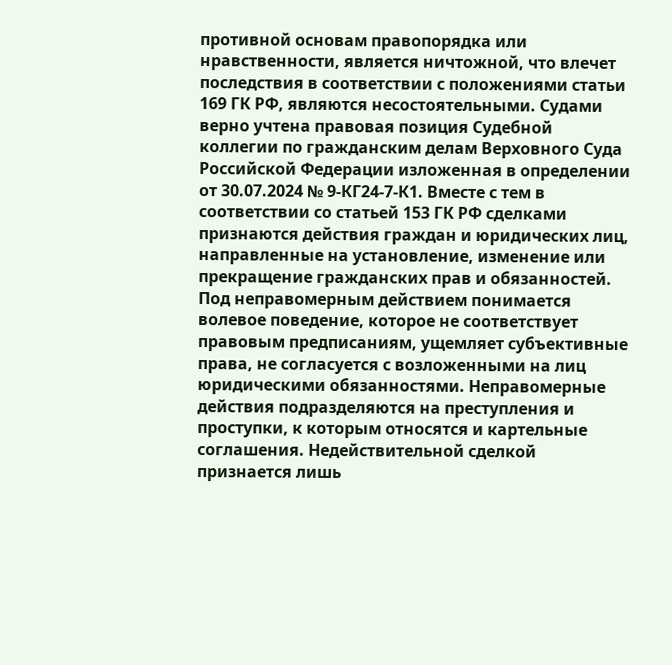противной основам правопорядка или нравственности, является ничтожной, что влечет последствия в соответствии с положениями статьи 169 ГК РФ, являются несостоятельными. Судами верно учтена правовая позиция Судебной коллегии по гражданским делам Верховного Суда Российской Федерации изложенная в определении от 30.07.2024 № 9-КГ24-7-К1. Вместе с тем в соответствии со статьей 153 ГК РФ сделками признаются действия граждан и юридических лиц, направленные на установление, изменение или прекращение гражданских прав и обязанностей. Под неправомерным действием понимается волевое поведение, которое не соответствует правовым предписаниям, ущемляет субъективные права, не согласуется с возложенными на лиц юридическими обязанностями. Неправомерные действия подразделяются на преступления и проступки, к которым относятся и картельные соглашения. Недействительной сделкой признается лишь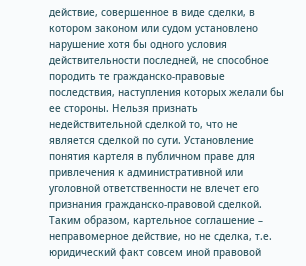действие, совершенное в виде сделки, в котором законом или судом установлено нарушение хотя бы одного условия действительности последней, не способное породить те гражданско-правовые последствия, наступления которых желали бы ее стороны. Нельзя признать недействительной сделкой то, что не является сделкой по сути. Установление понятия картеля в публичном праве для привлечения к административной или уголовной ответственности не влечет его признания гражданско-правовой сделкой. Таким образом, картельное соглашение – неправомерное действие, но не сделка, т.е. юридический факт совсем иной правовой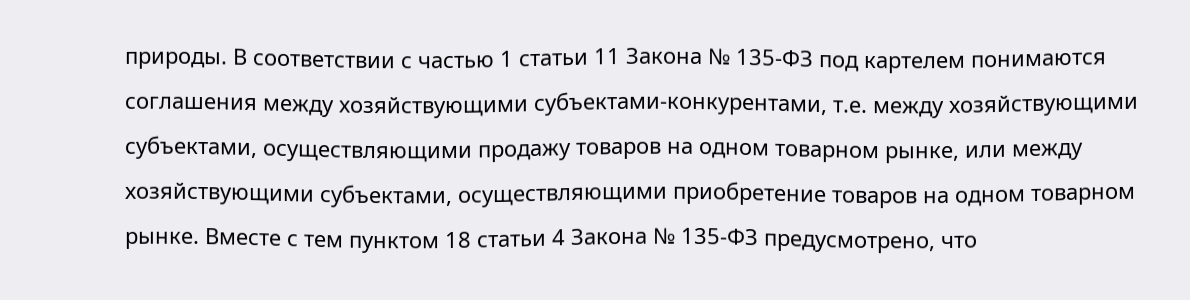природы. В соответствии с частью 1 статьи 11 Закона № 135-ФЗ под картелем понимаются соглашения между хозяйствующими субъектами-конкурентами, т.е. между хозяйствующими субъектами, осуществляющими продажу товаров на одном товарном рынке, или между хозяйствующими субъектами, осуществляющими приобретение товаров на одном товарном рынке. Вместе с тем пунктом 18 статьи 4 Закона № 135-ФЗ предусмотрено, что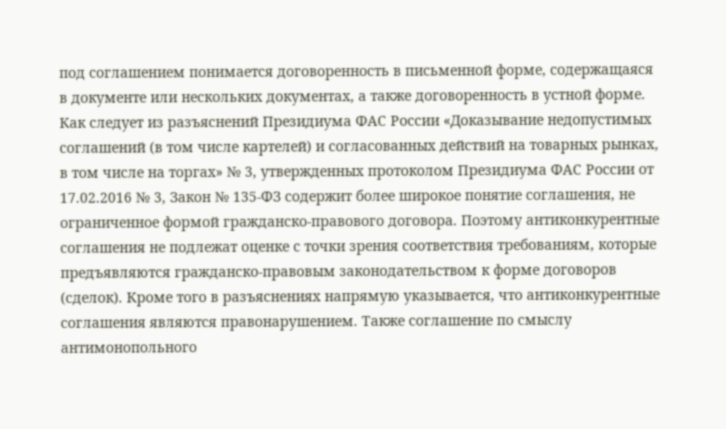под соглашением понимается договоренность в письменной форме, содержащаяся в документе или нескольких документах, а также договоренность в устной форме. Как следует из разъяснений Президиума ФАС России «Доказывание недопустимых соглашений (в том числе картелей) и согласованных действий на товарных рынках, в том числе на торгах» № 3, утвержденных протоколом Президиума ФАС России от 17.02.2016 № 3, Закон № 135-ФЗ содержит более широкое понятие соглашения, не ограниченное формой гражданско-правового договора. Поэтому антиконкурентные соглашения не подлежат оценке с точки зрения соответствия требованиям, которые предъявляются гражданско-правовым законодательством к форме договоров (сделок). Кроме того в разъяснениях напрямую указывается, что антиконкурентные соглашения являются правонарушением. Также соглашение по смыслу антимонопольного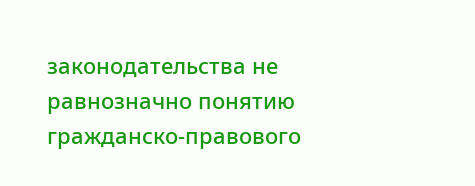законодательства не равнозначно понятию гражданско-правового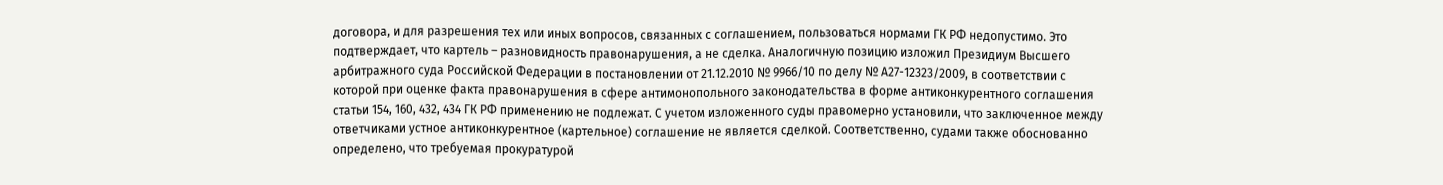договора, и для разрешения тех или иных вопросов, связанных с соглашением, пользоваться нормами ГК РФ недопустимо. Это подтверждает, что картель – разновидность правонарушения, а не сделка. Аналогичную позицию изложил Президиум Высшего арбитражного суда Российской Федерации в постановлении от 21.12.2010 № 9966/10 по делу № А27-12323/2009, в соответствии с которой при оценке факта правонарушения в сфере антимонопольного законодательства в форме антиконкурентного соглашения статьи 154, 160, 432, 434 ГК РФ применению не подлежат. С учетом изложенного суды правомерно установили, что заключенное между ответчиками устное антиконкурентное (картельное) соглашение не является сделкой. Соответственно, судами также обоснованно определено, что требуемая прокуратурой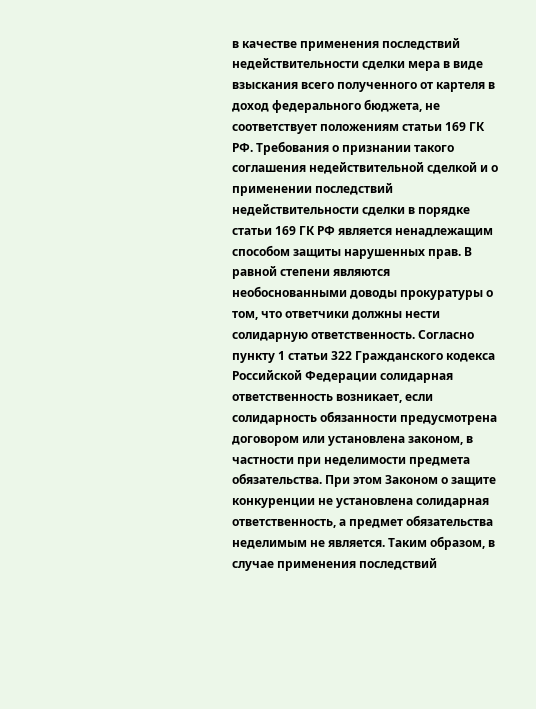в качестве применения последствий недействительности сделки мера в виде взыскания всего полученного от картеля в доход федерального бюджета, не соответствует положениям статьи 169 ГК РФ. Требования о признании такого соглашения недействительной сделкой и о применении последствий недействительности сделки в порядке статьи 169 ГК РФ является ненадлежащим способом защиты нарушенных прав. В равной степени являются необоснованными доводы прокуратуры о том, что ответчики должны нести солидарную ответственность. Согласно пункту 1 статьи 322 Гражданского кодекса Российской Федерации солидарная ответственность возникает, если солидарность обязанности предусмотрена договором или установлена законом, в частности при неделимости предмета обязательства. При этом Законом о защите конкуренции не установлена солидарная ответственность, а предмет обязательства неделимым не является. Таким образом, в случае применения последствий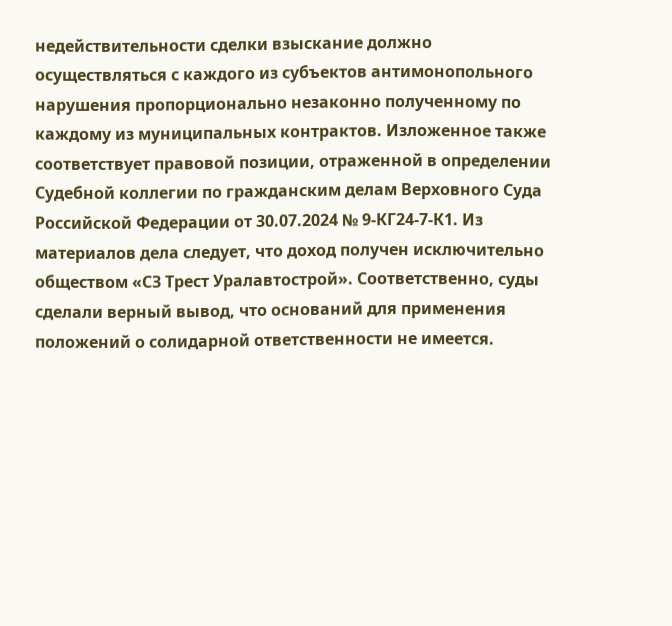недействительности сделки взыскание должно осуществляться с каждого из субъектов антимонопольного нарушения пропорционально незаконно полученному по каждому из муниципальных контрактов. Изложенное также соответствует правовой позиции, отраженной в определении Судебной коллегии по гражданским делам Верховного Суда Российской Федерации от 30.07.2024 № 9-КГ24-7-К1. Из материалов дела следует, что доход получен исключительно обществом «СЗ Трест Уралавтострой». Соответственно, суды сделали верный вывод, что оснований для применения положений о солидарной ответственности не имеется.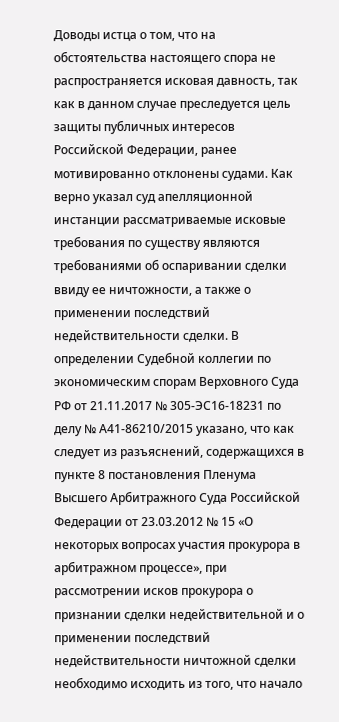Доводы истца о том, что на обстоятельства настоящего спора не распространяется исковая давность, так как в данном случае преследуется цель защиты публичных интересов Российской Федерации, ранее мотивированно отклонены судами. Как верно указал суд апелляционной инстанции рассматриваемые исковые требования по существу являются требованиями об оспаривании сделки ввиду ее ничтожности, а также о применении последствий недействительности сделки. В определении Судебной коллегии по экономическим спорам Верховного Суда РФ от 21.11.2017 № 305-ЭС16-18231 по делу № А41-86210/2015 указано, что как следует из разъяснений, содержащихся в пункте 8 постановления Пленума Высшего Арбитражного Суда Российской Федерации от 23.03.2012 № 15 «О некоторых вопросах участия прокурора в арбитражном процессе», при рассмотрении исков прокурора о признании сделки недействительной и о применении последствий недействительности ничтожной сделки необходимо исходить из того, что начало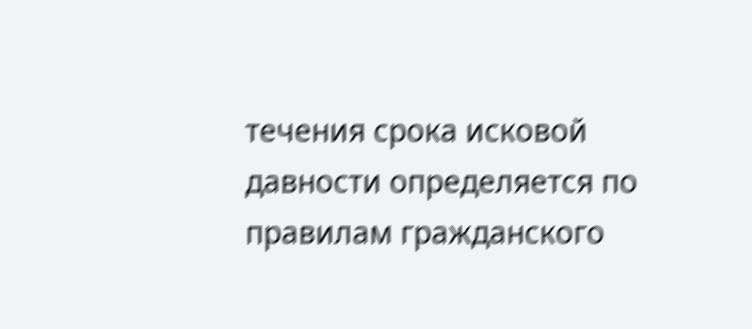течения срока исковой давности определяется по правилам гражданского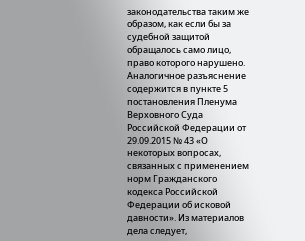законодательства таким же образом, как если бы за судебной защитой обращалось само лицо, право которого нарушено. Аналогичное разъяснение содержится в пункте 5 постановления Пленума Верховного Суда Российской Федерации от 29.09.2015 № 43 «О некоторых вопросах, связанных с применением норм Гражданского кодекса Российской Федерации об исковой давности». Из материалов дела следует,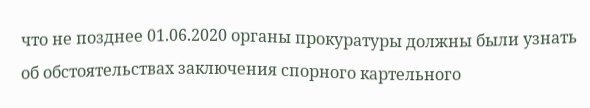что не позднее 01.06.2020 органы прокуратуры должны были узнать об обстоятельствах заключения спорного картельного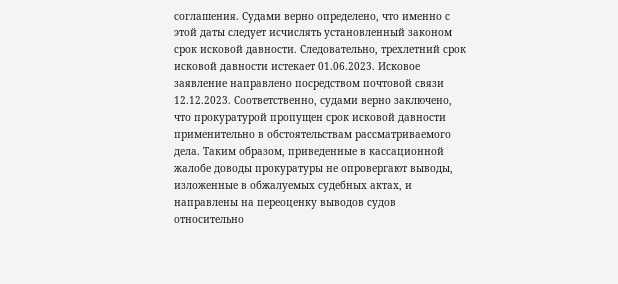соглашения. Судами верно определено, что именно с этой даты следует исчислять установленный законом срок исковой давности. Следовательно, трехлетний срок исковой давности истекает 01.06.2023. Исковое заявление направлено посредством почтовой связи 12.12.2023. Соответственно, судами верно заключено, что прокуратурой пропущен срок исковой давности применительно в обстоятельствам рассматриваемого дела. Таким образом, приведенные в кассационной жалобе доводы прокуратуры не опровергают выводы, изложенные в обжалуемых судебных актах, и направлены на переоценку выводов судов относительно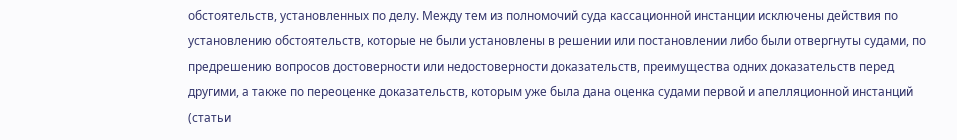обстоятельств, установленных по делу. Между тем из полномочий суда кассационной инстанции исключены действия по установлению обстоятельств, которые не были установлены в решении или постановлении либо были отвергнуты судами, по предрешению вопросов достоверности или недостоверности доказательств, преимущества одних доказательств перед другими, а также по переоценке доказательств, которым уже была дана оценка судами первой и апелляционной инстанций (статьи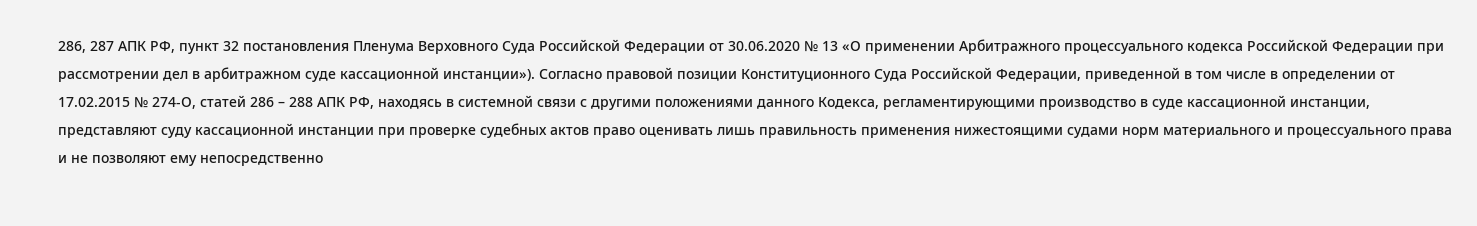286, 287 АПК РФ, пункт 32 постановления Пленума Верховного Суда Российской Федерации от 30.06.2020 № 13 «О применении Арбитражного процессуального кодекса Российской Федерации при рассмотрении дел в арбитражном суде кассационной инстанции»). Согласно правовой позиции Конституционного Суда Российской Федерации, приведенной в том числе в определении от 17.02.2015 № 274-О, статей 286 – 288 АПК РФ, находясь в системной связи с другими положениями данного Кодекса, регламентирующими производство в суде кассационной инстанции, представляют суду кассационной инстанции при проверке судебных актов право оценивать лишь правильность применения нижестоящими судами норм материального и процессуального права и не позволяют ему непосредственно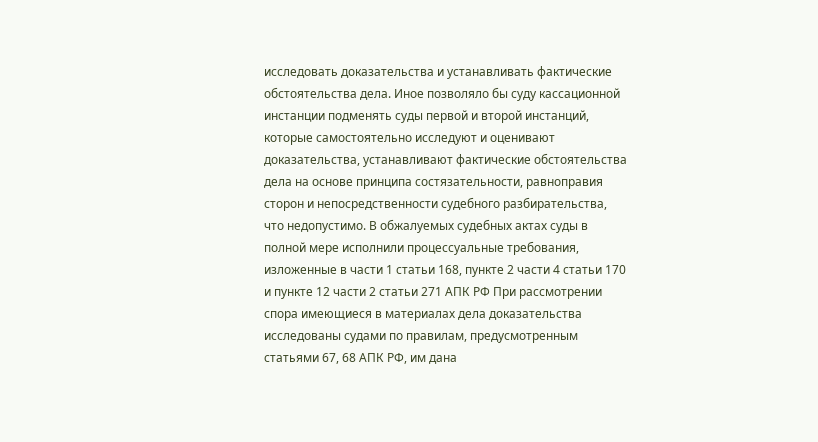исследовать доказательства и устанавливать фактические обстоятельства дела. Иное позволяло бы суду кассационной инстанции подменять суды первой и второй инстанций, которые самостоятельно исследуют и оценивают доказательства, устанавливают фактические обстоятельства дела на основе принципа состязательности, равноправия сторон и непосредственности судебного разбирательства, что недопустимо. В обжалуемых судебных актах суды в полной мере исполнили процессуальные требования, изложенные в части 1 статьи 168, пункте 2 части 4 статьи 170 и пункте 12 части 2 статьи 271 АПК РФ При рассмотрении спора имеющиеся в материалах дела доказательства исследованы судами по правилам, предусмотренным статьями 67, 68 АПК РФ, им дана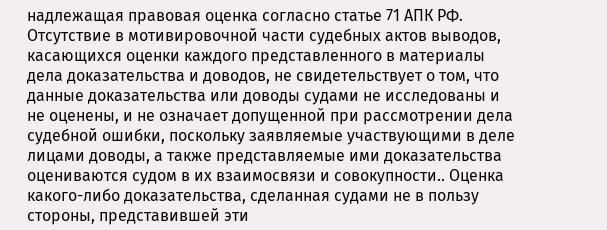надлежащая правовая оценка согласно статье 71 АПК РФ. Отсутствие в мотивировочной части судебных актов выводов, касающихся оценки каждого представленного в материалы дела доказательства и доводов, не свидетельствует о том, что данные доказательства или доводы судами не исследованы и не оценены, и не означает допущенной при рассмотрении дела судебной ошибки, поскольку заявляемые участвующими в деле лицами доводы, а также представляемые ими доказательства оцениваются судом в их взаимосвязи и совокупности.. Оценка какого-либо доказательства, сделанная судами не в пользу стороны, представившей эти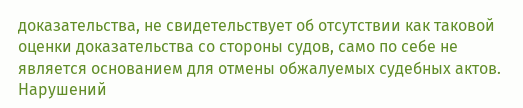доказательства, не свидетельствует об отсутствии как таковой оценки доказательства со стороны судов, само по себе не является основанием для отмены обжалуемых судебных актов. Нарушений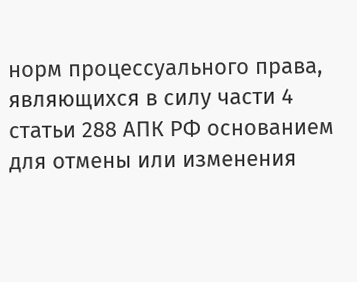норм процессуального права, являющихся в силу части 4 статьи 288 АПК РФ основанием для отмены или изменения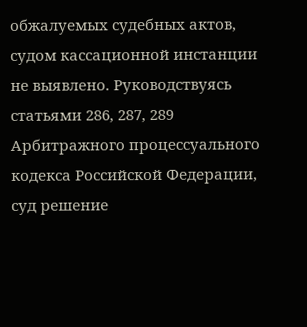обжалуемых судебных актов, судом кассационной инстанции не выявлено. Руководствуясь статьями 286, 287, 289 Арбитражного процессуального кодекса Российской Федерации, суд решение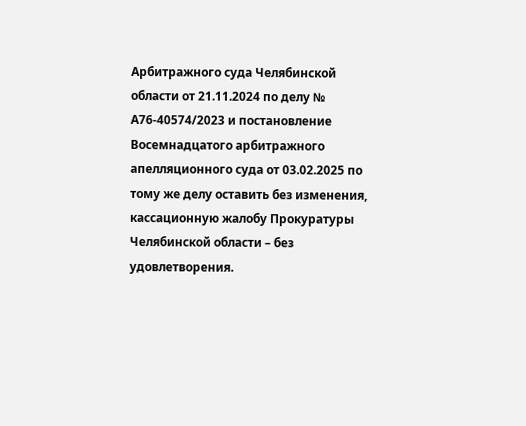Арбитражного суда Челябинской области от 21.11.2024 по делу № А76-40574/2023 и постановление Восемнадцатого арбитражного апелляционного суда от 03.02.2025 по тому же делу оставить без изменения, кассационную жалобу Прокуратуры Челябинской области – без удовлетворения.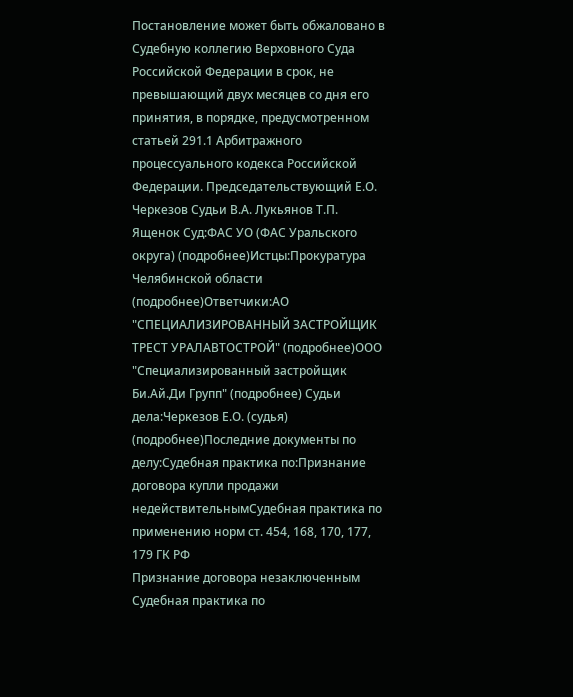Постановление может быть обжаловано в Судебную коллегию Верховного Суда Российской Федерации в срок, не превышающий двух месяцев со дня его принятия, в порядке, предусмотренном статьей 291.1 Арбитражного процессуального кодекса Российской Федерации. Председательствующий Е.О. Черкезов Судьи В.А. Лукьянов Т.П. Ященок Суд:ФАС УО (ФАС Уральского округа) (подробнее)Истцы:Прокуратура Челябинской области (подробнее)Ответчики:АО "СПЕЦИАЛИЗИРОВАННЫЙ ЗАСТРОЙЩИК ТРЕСТ УРАЛАВТОСТРОЙ" (подробнее)ООО "Специализированный застройщик Би.Ай.Ди Групп" (подробнее) Судьи дела:Черкезов Е.О. (судья) (подробнее)Последние документы по делу:Судебная практика по:Признание договора купли продажи недействительнымСудебная практика по применению норм ст. 454, 168, 170, 177, 179 ГК РФ
Признание договора незаключенным Судебная практика по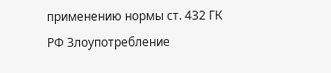применению нормы ст. 432 ГК РФ Злоупотребление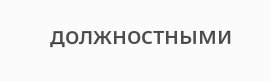должностными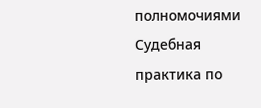полномочиями Судебная практика по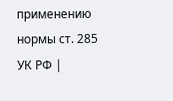применению нормы ст. 285 УК РФ |